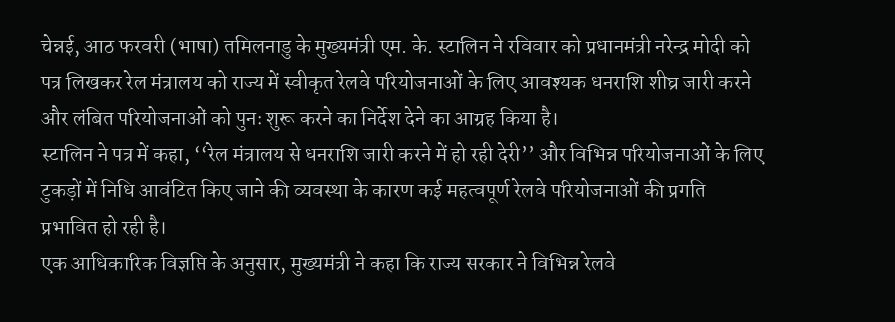चेन्नई, आठ फरवरी (भाषा) तमिलनाडु के मुख्यमंत्री एम. के. स्टालिन ने रविवार को प्रधानमंत्री नरेन्द्र मोदी को पत्र लिखकर रेल मंत्रालय को राज्य में स्वीकृत रेलवे परियोजनाओं के लिए आवश्यक धनराशि शीघ्र जारी करने और लंबित परियोजनाओं को पुनः शुरू करने का निर्देश देने का आग्रह किया है।
स्टालिन ने पत्र में कहा, ‘‘रेल मंत्रालय से धनराशि जारी करने में हो रही देरी’’ और विभिन्न परियोजनाओं के लिए टुकड़ों में निधि आवंटित किए जाने की व्यवस्था के कारण कई महत्वपूर्ण रेलवे परियोजनाओं की प्रगति प्रभावित हो रही है।
एक आधिकारिक विज्ञप्ति के अनुसार, मुख्यमंत्री ने कहा कि राज्य सरकार ने विभिन्न रेलवे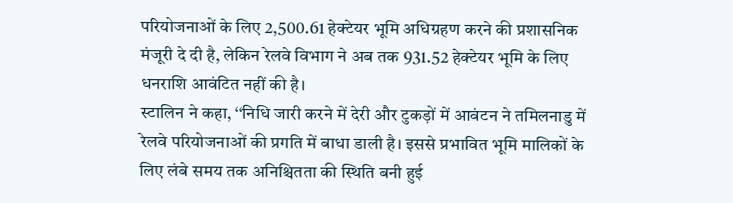परियोजनाओं के लिए 2,500.61 हेक्टेयर भूमि अधिग्रहण करने की प्रशासनिक मंजूरी दे दी है, लेकिन रेलवे विभाग ने अब तक 931.52 हेक्टेयर भूमि के लिए धनराशि आवंटित नहीं की है।
स्टालिन ने कहा, ‘‘निधि जारी करने में देरी और टुकड़ों में आवंटन ने तमिलनाडु में रेलवे परियोजनाओं की प्रगति में बाधा डाली है। इससे प्रभावित भूमि मालिकों के लिए लंबे समय तक अनिश्चितता की स्थिति बनी हुई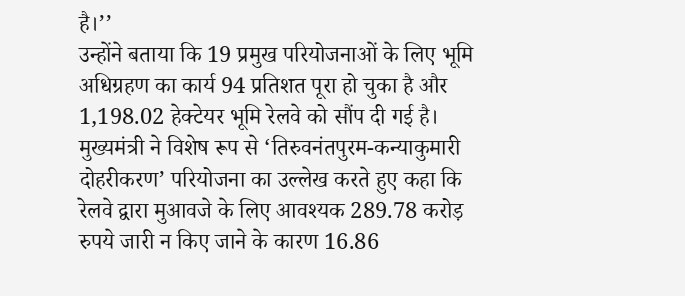है।’’
उन्होंने बताया कि 19 प्रमुख परियोजनाओं के लिए भूमि अधिग्रहण का कार्य 94 प्रतिशत पूरा हो चुका है और 1,198.02 हेक्टेयर भूमि रेलवे को सौंप दी गई है।
मुख्यमंत्री ने विशेष रूप से ‘तिरुवनंतपुरम-कन्याकुमारी दोहरीकरण’ परियोजना का उल्लेख करते हुए कहा कि रेलवे द्वारा मुआवजे के लिए आवश्यक 289.78 करोड़ रुपये जारी न किए जाने के कारण 16.86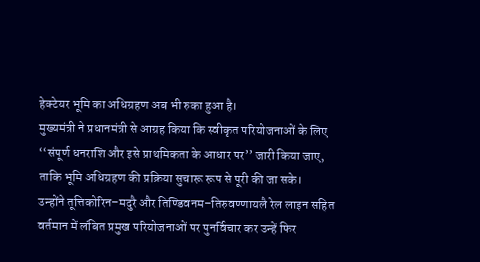हेक्टेयर भूमि का अधिग्रहण अब भी रुका हुआ है।
मुख्यमंत्री ने प्रधानमंत्री से आग्रह किया कि स्वीकृत परियोजनाओं के लिए ‘‘संपूर्ण धनराशि और इसे प्राथमिकता के आधार पर’’ जारी किया जाए, ताकि भूमि अधिग्रहण की प्रक्रिया सुचारू रूप से पूरी की जा सके।
उन्होंने तूत्तिकोरिन–मदुरै और तिण्डिवनम–तिरुवण्णायलै रेल लाइन सहित वर्तमान में लंबित प्रमुख परियोजनाओं पर पुनर्विचार कर उन्हें फिर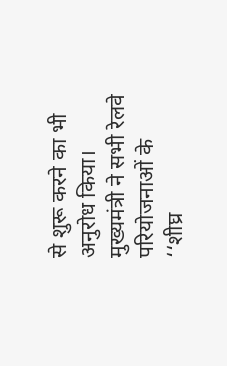से शुरू करने का भी अनुरोध किया।
मुख्यमंत्री ने सभी रेलवे परियोजनाओं के ‘‘शीघ्र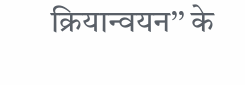क्रियान्वयन’’ के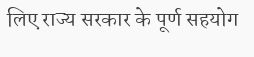लिए राज्य सरकार के पूर्ण सहयोग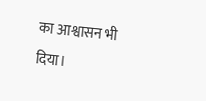का आश्वासन भी दिया।